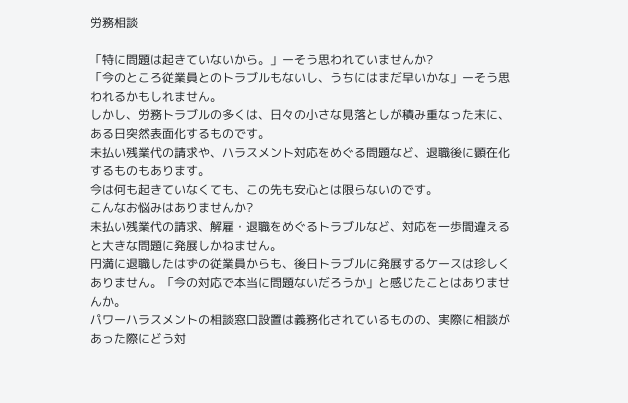労務相談

「特に問題は起きていないから。」ーそう思われていませんか?
「今のところ従業員とのトラブルもないし、うちにはまだ早いかな」ーそう思われるかもしれません。
しかし、労務トラブルの多くは、日々の小さな見落としが積み重なった末に、ある日突然表面化するものです。
未払い残業代の請求や、ハラスメント対応をめぐる問題など、退職後に顕在化するものもあります。
今は何も起きていなくても、この先も安心とは限らないのです。
こんなお悩みはありませんか?
未払い残業代の請求、解雇・退職をめぐるトラブルなど、対応を一歩間違えると大きな問題に発展しかねません。
円満に退職したはずの従業員からも、後日トラブルに発展するケースは珍しくありません。「今の対応で本当に問題ないだろうか」と感じたことはありませんか。
パワーハラスメントの相談窓口設置は義務化されているものの、実際に相談があった際にどう対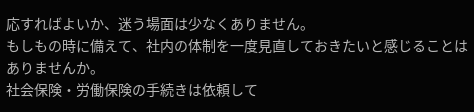応すればよいか、迷う場面は少なくありません。
もしもの時に備えて、社内の体制を一度見直しておきたいと感じることはありませんか。
社会保険・労働保険の手続きは依頼して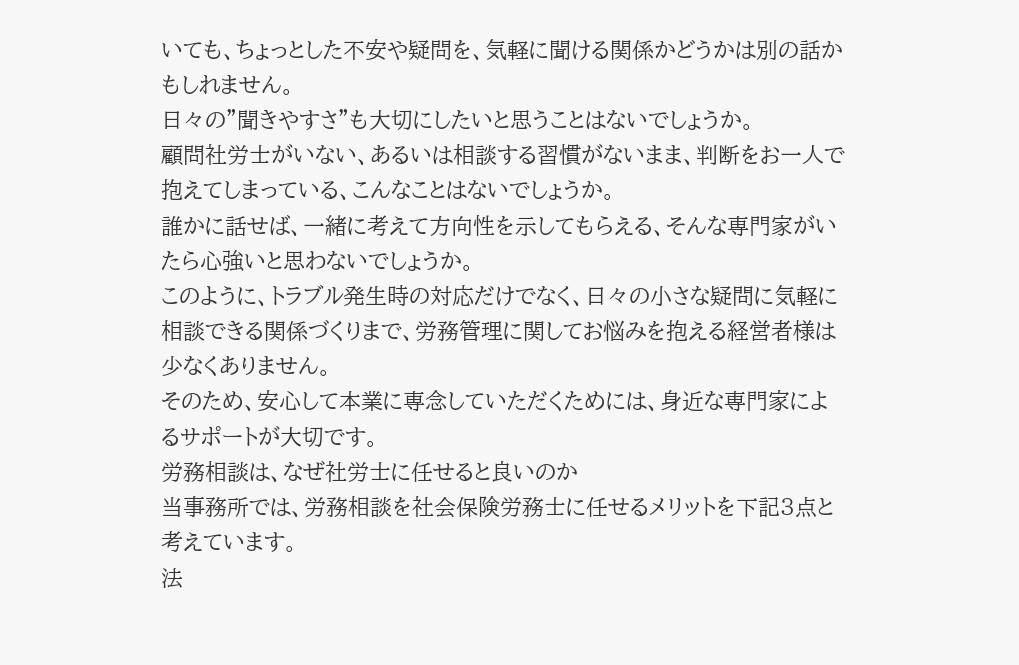いても、ちょっとした不安や疑問を、気軽に聞ける関係かどうかは別の話かもしれません。
日々の”聞きやすさ”も大切にしたいと思うことはないでしょうか。
顧問社労士がいない、あるいは相談する習慣がないまま、判断をお一人で抱えてしまっている、こんなことはないでしょうか。
誰かに話せば、一緒に考えて方向性を示してもらえる、そんな専門家がいたら心強いと思わないでしょうか。
このように、トラブル発生時の対応だけでなく、日々の小さな疑問に気軽に相談できる関係づくりまで、労務管理に関してお悩みを抱える経営者様は少なくありません。
そのため、安心して本業に専念していただくためには、身近な専門家によるサポートが大切です。
労務相談は、なぜ社労士に任せると良いのか
当事務所では、労務相談を社会保険労務士に任せるメリットを下記3点と考えています。
法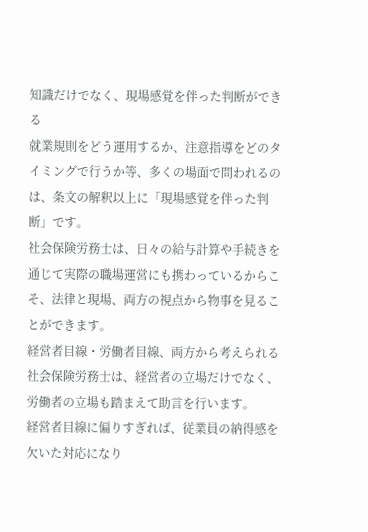知識だけでなく、現場感覚を伴った判断ができる
就業規則をどう運用するか、注意指導をどのタイミングで行うか等、多くの場面で問われるのは、条文の解釈以上に「現場感覚を伴った判断」です。
社会保険労務士は、日々の給与計算や手続きを通じて実際の職場運営にも携わっているからこそ、法律と現場、両方の視点から物事を見ることができます。
経営者目線・労働者目線、両方から考えられる
社会保険労務士は、経営者の立場だけでなく、労働者の立場も踏まえて助言を行います。
経営者目線に偏りすぎれば、従業員の納得感を欠いた対応になり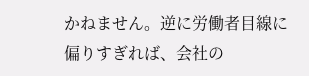かねません。逆に労働者目線に偏りすぎれば、会社の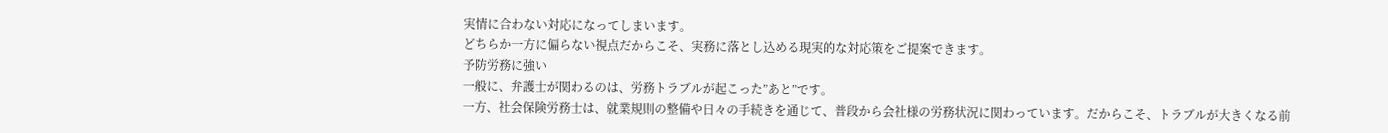実情に合わない対応になってしまいます。
どちらか一方に偏らない視点だからこそ、実務に落とし込める現実的な対応策をご提案できます。
予防労務に強い
一般に、弁護士が関わるのは、労務トラブルが起こった”あと”です。
一方、社会保険労務士は、就業規則の整備や日々の手続きを通じて、普段から会社様の労務状況に関わっています。だからこそ、トラブルが大きくなる前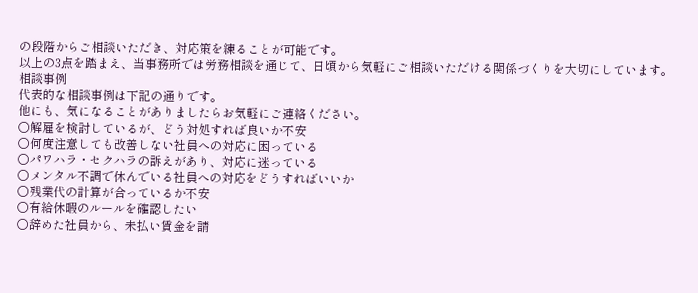の段階からご相談いただき、対応策を練ることが可能です。
以上の3点を踏まえ、当事務所では労務相談を通じて、日頃から気軽にご相談いただける関係づくりを大切にしています。
相談事例
代表的な相談事例は下記の通りです。
他にも、気になることがありましたらお気軽にご連絡ください。
〇解雇を検討しているが、どう対処すれば良いか不安
〇何度注意しても改善しない社員への対応に困っている
〇パワハラ・セクハラの訴えがあり、対応に迷っている
〇メンタル不調で休んでいる社員への対応をどうすればいいか
〇残業代の計算が合っているか不安
〇有給休暇のルールを確認したい
〇辞めた社員から、未払い賃金を請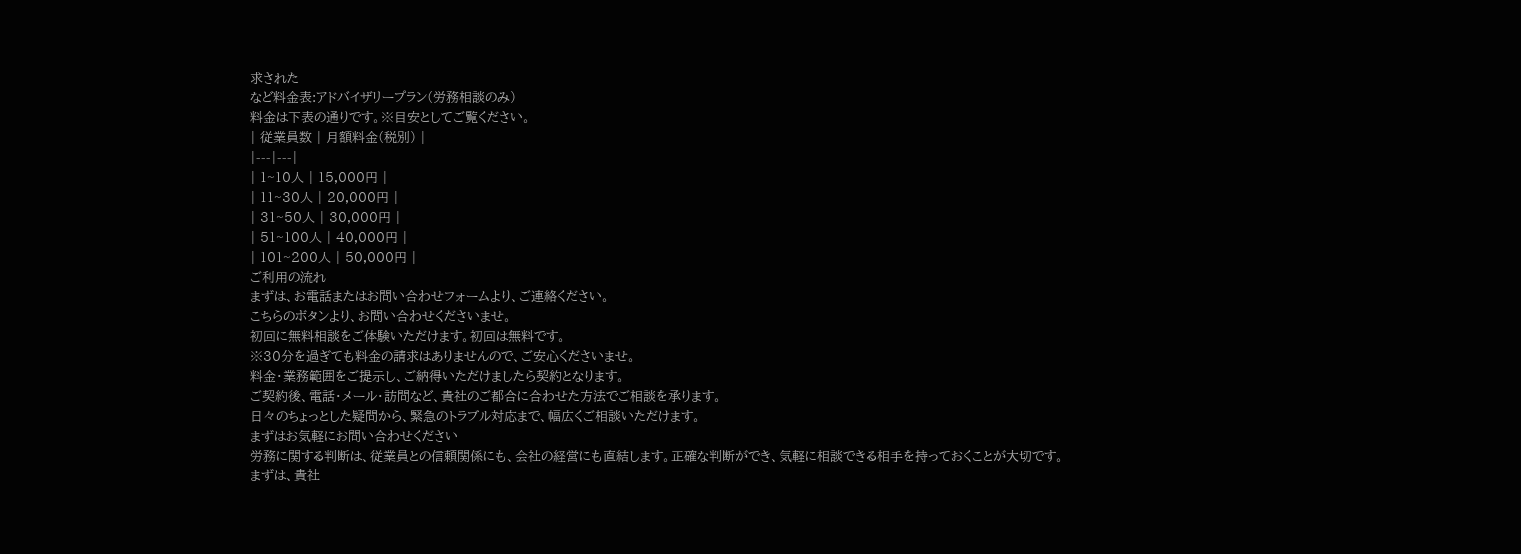求された
など料金表:アドバイザリープラン(労務相談のみ)
料金は下表の通りです。※目安としてご覧ください。
| 従業員数 | 月額料金(税別) |
|---|---|
| 1~10人 | 15,000円 |
| 11~30人 | 20,000円 |
| 31~50人 | 30,000円 |
| 51~100人 | 40,000円 |
| 101~200人 | 50,000円 |
ご利用の流れ
まずは、お電話またはお問い合わせフォームより、ご連絡ください。
こちらのボタンより、お問い合わせくださいませ。
初回に無料相談をご体験いただけます。初回は無料です。
※30分を過ぎても料金の請求はありませんので、ご安心くださいませ。
料金・業務範囲をご提示し、ご納得いただけましたら契約となります。
ご契約後、電話・メール・訪問など、貴社のご都合に合わせた方法でご相談を承ります。
日々のちょっとした疑問から、緊急のトラブル対応まで、幅広くご相談いただけます。
まずはお気軽にお問い合わせください
労務に関する判断は、従業員との信頼関係にも、会社の経営にも直結します。正確な判断ができ、気軽に相談できる相手を持っておくことが大切です。
まずは、貴社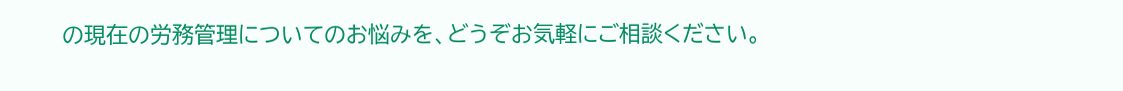の現在の労務管理についてのお悩みを、どうぞお気軽にご相談ください。